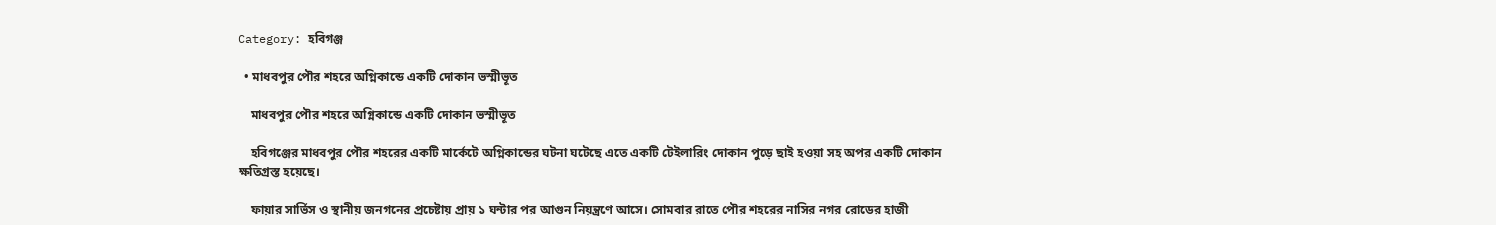Category: হবিগঞ্জ

  • মাধবপুর পৌর শহরে অগ্নিকান্ডে একটি দোকান ভস্মীভূত

    মাধবপুর পৌর শহরে অগ্নিকান্ডে একটি দোকান ভস্মীভূত

    হবিগঞ্জের মাধবপুর পৌর শহরের একটি মার্কেটে অগ্নিকান্ডের ঘটনা ঘটেছে এতে একটি টেইলারিং দোকান পুড়ে ছাই হওয়া সহ অপর একটি দোকান ক্ষতিগ্রস্ত হয়েছে।

    ফায়ার সার্ভিস ও স্থানীয় জনগনের প্রচেষ্টায় প্রায় ১ ঘন্টার পর আগুন নিয়ন্ত্রণে আসে। সোমবার রাতে পৌর শহরের নাসির নগর রোডের হাজী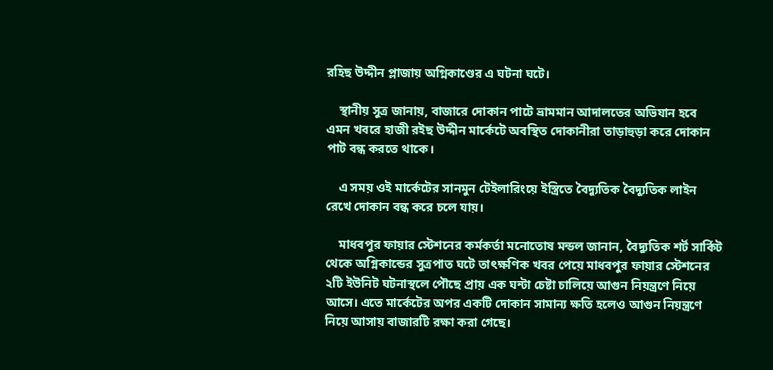রহিছ উদ্দীন প্লাজায় অগ্নিকাণ্ডের এ ঘটনা ঘটে।

    স্থানীয় সুত্র জানায়, বাজারে দোকান পাটে ভ্রামমান আদালতের অভিযান হবে এমন খবরে হাজী রইছ উদ্দীন মার্কেটে অবস্থিত দোকানীরা তাড়াহুড়া করে দোকান পাট বন্ধ করতে থাকে।

    এ সময় ওই মার্কেটের সানমুন টেইলারিংয়ে ইস্ত্রিতে বৈদ্যুতিক বৈদ্যুতিক লাইন রেখে দোকান বন্ধ করে চলে যায়।

    মাধবপুর ফায়ার স্টেশনের কর্মকর্তা মনোতোষ মন্ডল জানান, বৈদ্যুতিক শর্ট সার্কিট থেকে অগ্নিকান্ডের সুত্রপাত ঘটে তাৎক্ষণিক খবর পেয়ে মাধবপুর ফায়ার স্টেশনের ২টি ইউনিট ঘটনাস্থলে পৌছে প্রায় এক ঘন্টা চেষ্টা চালিয়ে আগুন নিয়ন্ত্রণে নিয়ে আসে। এতে মার্কেটের অপর একটি দোকান সামান্য ক্ষতি হলেও আগুন নিয়ন্ত্রণে নিয়ে আসায় বাজারটি রক্ষা করা গেছে।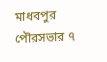মাধবপুর পৌরসভার ৭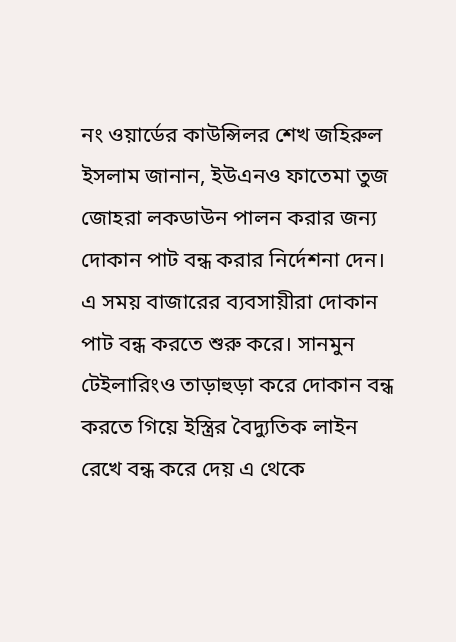নং ওয়ার্ডের কাউন্সিলর শেখ জহিরুল ইসলাম জানান, ইউএনও ফাতেমা তুজ জোহরা লকডাউন পালন করার জন্য দোকান পাট বন্ধ করার নির্দেশনা দেন। এ সময় বাজারের ব্যবসায়ীরা দোকান পাট বন্ধ করতে শুরু করে। সানমুন টেইলারিংও তাড়াহুড়া করে দোকান বন্ধ করতে গিয়ে ইস্ত্রির বৈদ্যুতিক লাইন রেখে বন্ধ করে দেয় এ থেকে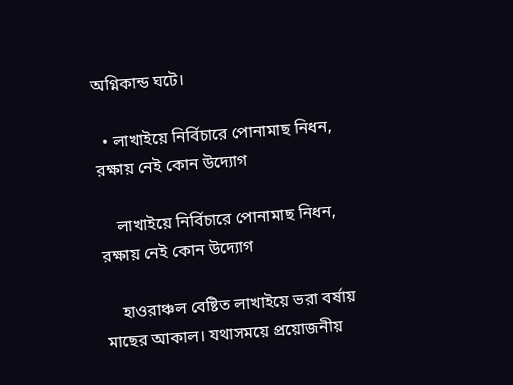অগ্নিকান্ড ঘটে।

  • লাখাইয়ে নির্বিচারে পোনামাছ নিধন, রক্ষায় নেই কোন উদ্যোগ

    লাখাইয়ে নির্বিচারে পোনামাছ নিধন, রক্ষায় নেই কোন উদ্যোগ

    হাওরাঞ্চল বেষ্টিত লাখাইয়ে ভরা বর্ষায় মাছের আকাল। যথাসময়ে প্রয়োজনীয়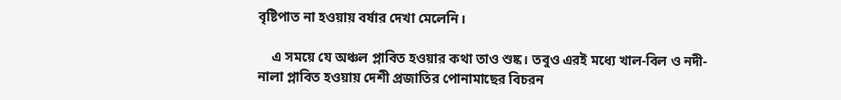বৃষ্টিপাত না হওয়ায় বর্ষার দেখা মেলেনি।

    এ সময়ে যে অঞ্চল প্লাবিত হওয়ার কথা তাও শুষ্ক। তবুও এরই মধ্যে খাল-বিল ও নদী-নালা প্লাবিত হওয়ায় দেশী প্রজাতির পোনামাছের বিচরন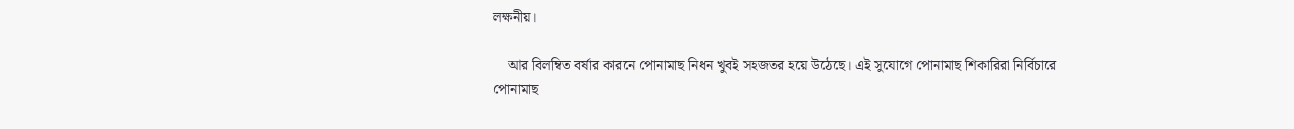লক্ষনীয়।

    আর বিলম্বিত বর্ষার কারনে পোনামাছ নিধন খুবই সহজতর হয়ে উঠেছে। এই সুযোগে পোনামাছ শিকারিরা নির্বিচারে পোনামাছ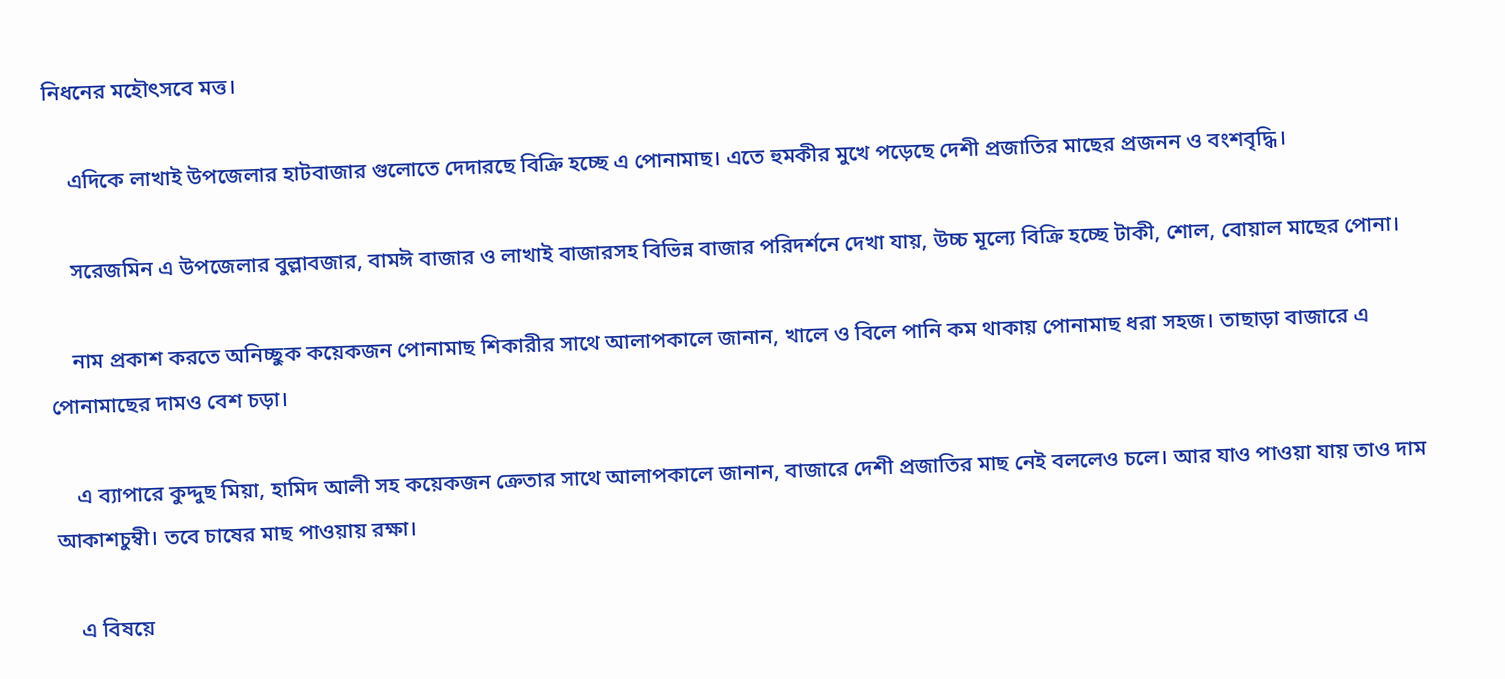নিধনের মহৌৎসবে মত্ত।

    এদিকে লাখাই উপজেলার হাটবাজার গুলোতে দেদারছে বিক্রি হচ্ছে এ পোনামাছ। এতে হুমকীর মুখে পড়েছে দেশী প্রজাতির মাছের প্রজনন ও বংশবৃদ্ধি।

    সরেজমিন এ উপজেলার বুল্লাবজার, বামঈ বাজার ও লাখাই বাজারসহ বিভিন্ন বাজার পরিদর্শনে দেখা যায়, উচ্চ মূল্যে বিক্রি হচ্ছে টাকী, শোল, বোয়াল মাছের পোনা।

    নাম প্রকাশ করতে অনিচ্ছুক কয়েকজন পোনামাছ শিকারীর সাথে আলাপকালে জানান, খালে ও বিলে পানি কম থাকায় পোনামাছ ধরা সহজ। তাছাড়া বাজারে এ পোনামাছের দামও বেশ চড়া।

    এ ব্যাপারে কুদ্দুছ মিয়া, হামিদ আলী সহ কয়েকজন ক্রেতার সাথে আলাপকালে জানান, বাজারে দেশী প্রজাতির মাছ নেই বললেও চলে। আর যাও পাওয়া যায় তাও দাম আকাশচুম্বী। তবে চাষের মাছ পাওয়ায় রক্ষা।

    এ বিষয়ে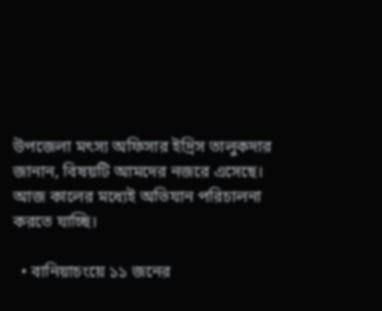উপজেলা মৎস্য অফিসার ইদ্রিস তালুকদার জানান, বিষয়টি আমদের নজরে এসেছে। আজ কালের মধ্যেই অভিযান পরিচালনা করতে যাচ্ছি।

  • বানিয়াচংয়ে ১১ জনের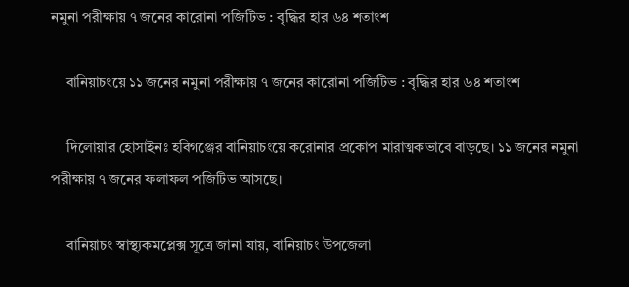নমুনা পরীক্ষায় ৭ জনের কারোনা পজিটিভ : বৃদ্ধির হার ৬৪ শতাংশ

    বানিয়াচংয়ে ১১ জনের নমুনা পরীক্ষায় ৭ জনের কারোনা পজিটিভ : বৃদ্ধির হার ৬৪ শতাংশ

    দি‌লোয়ার হোসাইনঃ হবিগঞ্জের বানিয়াচংয়ে করোনার প্রকোপ মারাত্মকভাবে বাড়ছে। ১১ জনের নমুনা পরীক্ষায় ৭ জনের ফলাফল পজিটিভ আসছে।

    বানিয়াচং স্বাস্থ্যকমপ্লেক্স সূত্রে জানা যায়, বানিয়াচং উপজেলা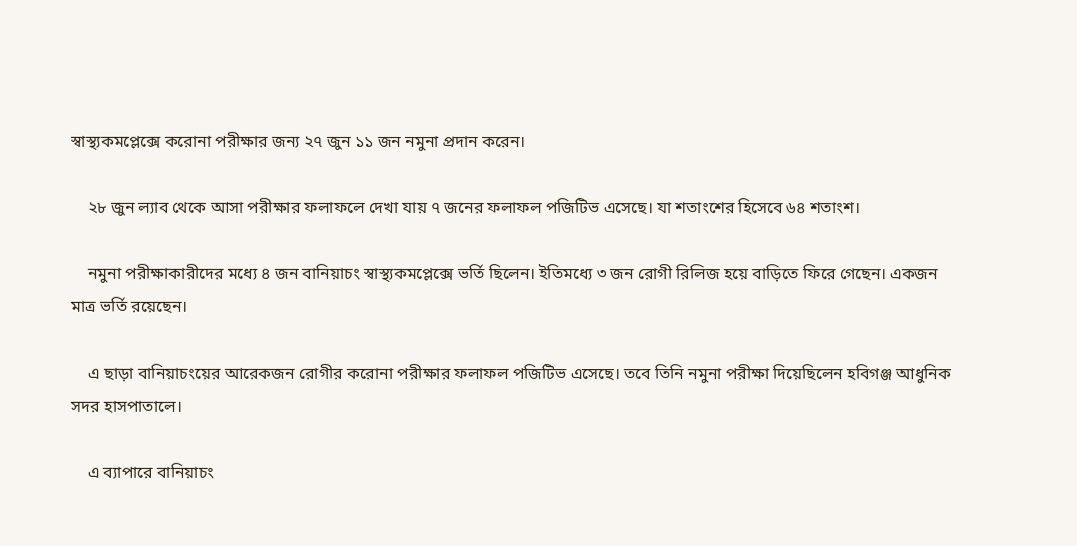স্বাস্থ্যকমপ্লেক্সে করোনা পরীক্ষার জন্য ২৭ জুন ১১ জন নমুনা প্রদান করেন।

    ২৮ জুন ল্যাব থেকে আসা পরীক্ষার ফলাফলে দেখা যায় ৭ জনের ফলাফল পজিটিভ এসেছে। যা শতাংশের হিসেবে ৬৪ শতাংশ।

    নমুনা পরীক্ষাকারীদের মধ্যে ৪ জন বানিয়াচং স্বাস্থ্যকমপ্লেক্সে ভর্তি ছিলেন। ইতিমধ্যে ৩ জন রোগী রিলিজ হয়ে বাড়িতে ফিরে গেছেন। একজন মাত্র ভর্তি রয়েছেন।

    এ ছাড়া বানিয়াচংয়ের আরেকজন রোগীর করোনা পরীক্ষার ফলাফল পজিটিভ এসেছে। তবে তিনি নমুনা পরীক্ষা দিয়েছিলেন হবিগঞ্জ আধুনিক সদর হাসপাতালে।

    এ ব্যাপারে বানিয়াচং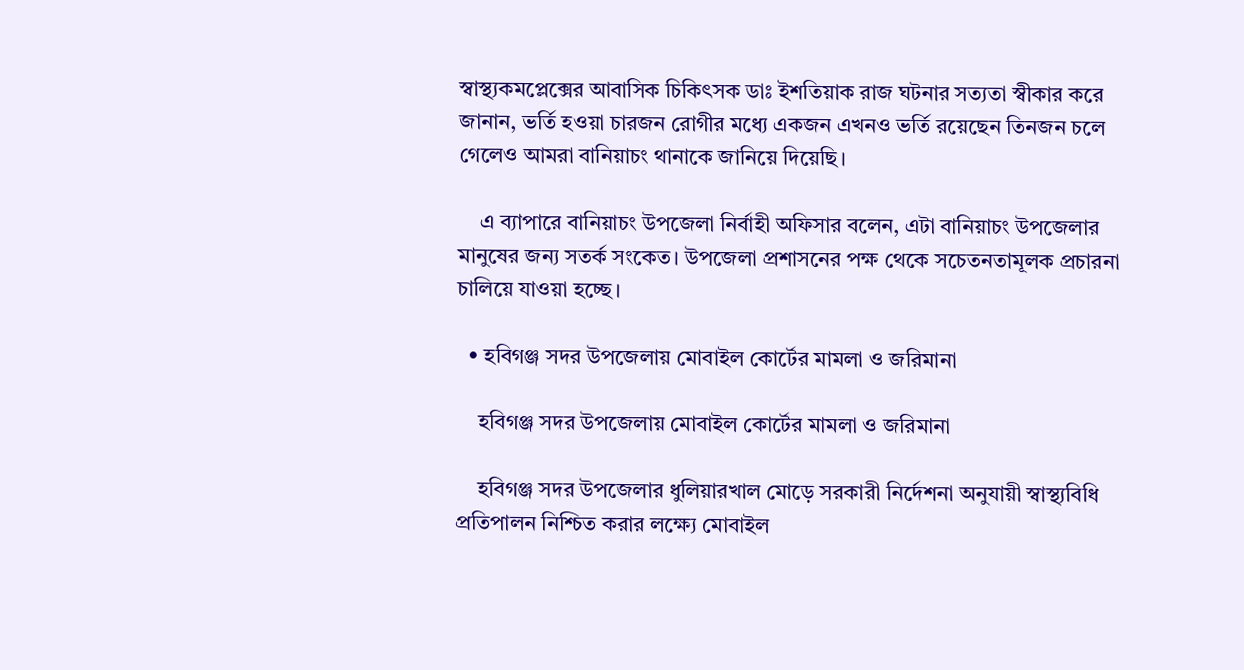স্বাস্থ্যকমপ্লেক্সের আবাসিক চিকিৎসক ডাঃ ইশতিয়াক রাজ ঘটনার সত্যতা স্বীকার করে জানান, ভর্তি হওয়া চারজন রোগীর মধ্যে একজন এখনও ভর্তি রয়েছেন তিনজন চলে গেলেও আমরা বানিয়াচং থানাকে জানিয়ে দিয়েছি।

    এ ব্যাপারে বানিয়াচং উপজেলা নির্বাহী অফিসার বলেন, এটা বানিয়াচং উপজেলার মানুষের জন্য সতর্ক সংকেত। উপজেলা প্রশাসনের পক্ষ থেকে সচেতনতামূলক প্রচারনা চালিয়ে যাওয়া হচ্ছে।

  • হবিগঞ্জ সদর উপজেলায় মোবাইল কোর্টের মামলা ও জরিমানা

    হবিগঞ্জ সদর উপজেলায় মোবাইল কোর্টের মামলা ও জরিমানা

    হবিগঞ্জ সদর উপজেলার ধুলিয়ারখাল মোড়ে সরকারী নির্দেশনা অনুযায়ী স্বাস্থ্যবিধি প্রতিপালন নিশ্চিত করার লক্ষ্যে মোবাইল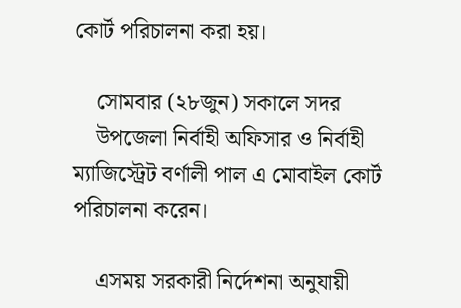কোর্ট পরিচালনা করা হয়।

    সোমবার (২৮জুন) সকালে সদর
    উপজেলা নির্বাহী অফিসার ও নির্বাহী ম্যাজিস্ট্রেট বর্ণালী পাল এ মোবাইল কোর্ট পরিচালনা করেন।

    এসময় সরকারী নির্দেশনা অনুযায়ী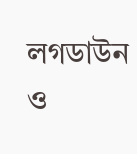লগডাউন ও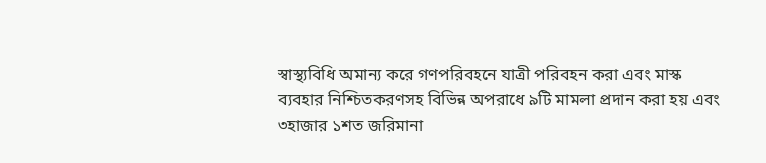স্বাস্থ্যবিধি অমান্য করে গণপরিবহনে যাত্রী পরিবহন করা এবং মাস্ক ব্যবহার নিশ্চিতকরণসহ বিভিন্ন অপরাধে ৯টি মামলা প্রদান করা হয় এবং ৩হাজার ১শত জরিমানা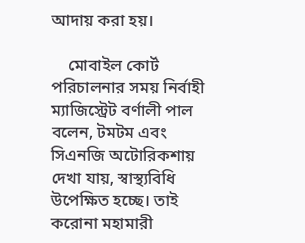আদায় করা হয়।

    মোবাইল কোর্ট পরিচালনার সময় নির্বাহী ম্যাজিস্ট্রেট বর্ণালী পাল বলেন, টমটম এবং সিএনজি অটোরিকশায় দেখা যায়, স্বাস্থ্যবিধি উপেক্ষিত হচ্ছে। তাই করোনা মহামারী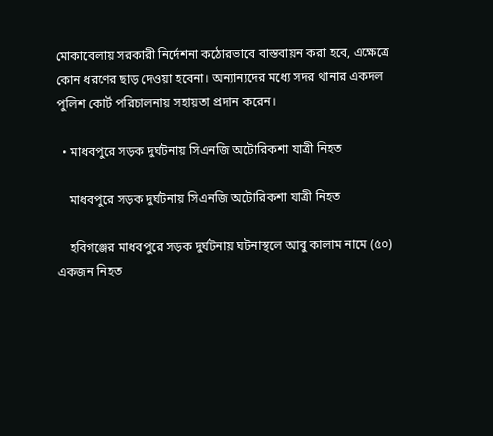মোকাবেলায় সরকারী নির্দেশনা কঠোরভাবে বাস্তবায়ন করা হবে, এক্ষেত্রে কোন ধরণের ছাড় দেওয়া হবেনা। অন্যান্যদের মধ্যে সদর থানার একদল পুলিশ কোর্ট পরিচালনায় সহায়তা প্রদান করেন।

  • মাধবপুরে সড়ক দুর্ঘটনায় সিএনজি অটোরিকশা যাত্রী নিহত

    মাধবপুরে সড়ক দুর্ঘটনায় সিএনজি অটোরিকশা যাত্রী নিহত

    হবিগঞ্জের মাধবপুরে সড়ক দুর্ঘটনায় ঘটনাস্থলে আবু কালাম নামে (৫০) একজন নিহত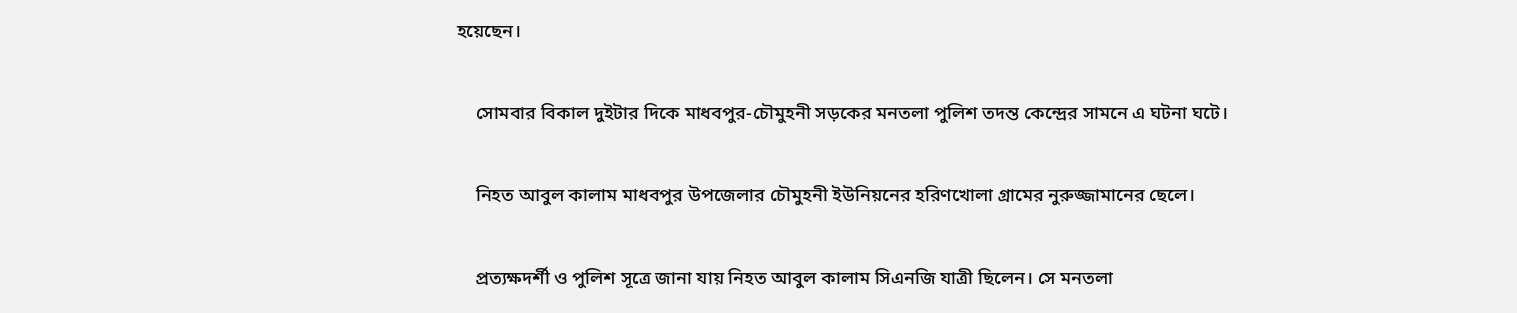হয়েছেন।

    সোমবার বিকাল দুইটার দিকে মাধবপুর-চৌমুহনী সড়কের মনতলা পুলিশ তদন্ত কেন্দ্রের সামনে এ ঘটনা ঘটে।

    নিহত আবুল কালাম মাধবপুর উপজেলার চৌমুহনী ইউনিয়নের হরিণখোলা গ্রামের নুরুজ্জামানের ছেলে।

    প্রত্যক্ষদর্শী ও পুলিশ সূত্রে জানা যায় নিহত আবুল কালাম সিএনজি যাত্রী ছিলেন। সে মনতলা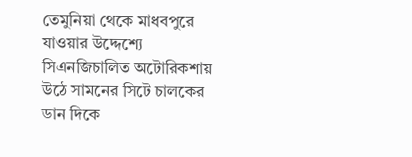তেমুনিয়া থেকে মাধবপুরে যাওয়ার উদ্দেশ্যে সিএনজিচালিত অটোরিকশায় উঠে সামনের সিটে চালকের ডান দিকে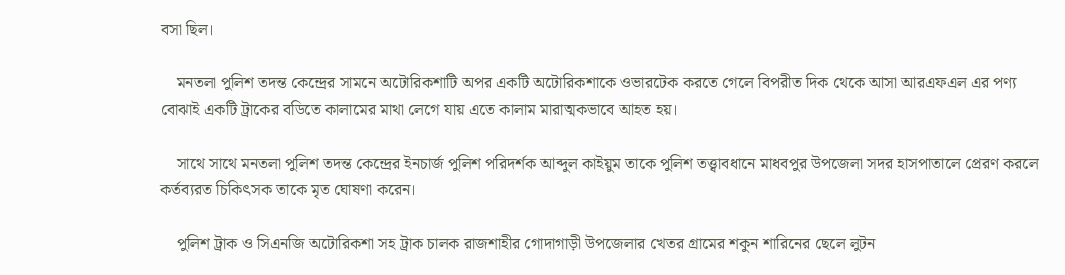বসা ছিল।

    মনতলা পুলিশ তদন্ত কেন্দ্রের সামনে অটোরিকশাটি অপর একটি অটোরিকশাকে ওভারটেক করতে গেলে বিপরীত দিক থেকে আসা আরএফএল এর পণ্য বোঝাই একটি ট্রাকের বডিতে কালামের মাথা লেগে যায় এতে কালাম মারাত্মকভাবে আহত হয়।

    সাথে সাথে মনতলা পুলিশ তদন্ত কেন্দ্রের ইনচার্জ পুলিশ পরিদর্শক আব্দুল কাইয়ুম তাকে পুলিশ তত্ত্বাবধানে মাধবপুর উপজেলা সদর হাসপাতালে প্রেরণ করলে কর্তব্যরত চিকিৎসক তাকে মৃত ঘোষণা করেন।

    পুলিশ ট্রাক ও সিএনজি অটোরিকশা সহ ট্রাক চালক রাজশাহীর গোদাগাড়ী উপজেলার খেতর গ্রামের শকুন শারিনের ছেলে লুটন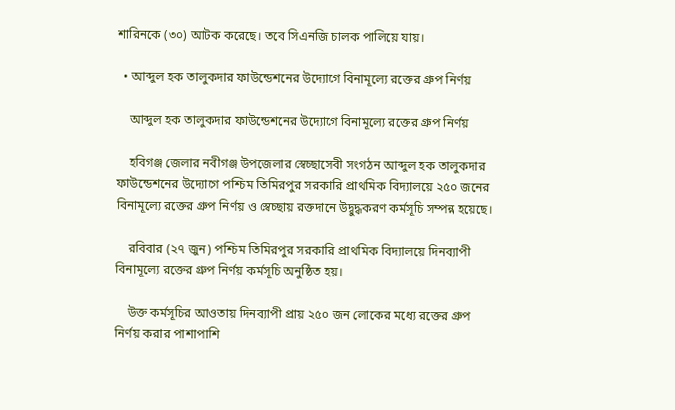শারিনকে (৩০) আটক করেছে। তবে সিএনজি চালক পালিয়ে যায়।

  • আব্দুল হক তালুকদার ফাউন্ডেশনের উদ্যোগে বিনামূল্যে রক্তের গ্রুপ নির্ণয়

    আব্দুল হক তালুকদার ফাউন্ডেশনের উদ্যোগে বিনামূল্যে রক্তের গ্রুপ নির্ণয়

    হবিগঞ্জ জেলার নবীগঞ্জ উপজেলার স্বেচ্ছাসেবী সংগঠন আব্দুল হক তালুকদার ফাউন্ডেশনের উদ্যোগে পশ্চিম তিমিরপুর সরকারি প্রাথমিক বিদ্যালয়ে ২৫০ জনের বিনামূল্যে রক্তের গ্রুপ নির্ণয় ও স্বেচ্ছায় রক্তদানে উদ্বুদ্ধকরণ কর্মসূচি সম্পন্ন হয়েছে।

    রবিবার (২৭ জুন) পশ্চিম তিমিরপুর সরকারি প্রাথমিক বিদ্যালয়ে দিনব্যাপী বিনামূল্যে রক্তের গ্রুপ নির্ণয় কর্মসূচি অনুষ্ঠিত হয়।

    উক্ত কর্মসূচির আওতায় দিনব্যাপী প্রায় ২৫০ জন লোকের মধ্যে রক্তের গ্রুপ নির্ণয় করার পাশাপাশি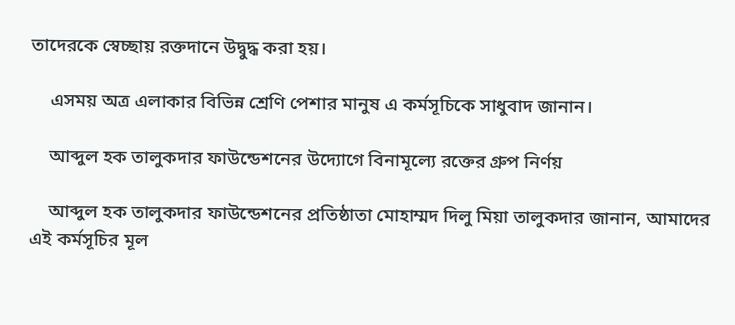তাদেরকে স্বেচ্ছায় রক্তদানে উদ্বুদ্ধ করা হয়।

    এসময় অত্র এলাকার বিভিন্ন শ্রেণি পেশার মানুষ এ কর্মসূচিকে সাধুবাদ জানান।

    আব্দুল হক তালুকদার ফাউন্ডেশনের উদ্যোগে বিনামূল্যে রক্তের গ্রুপ নির্ণয়

    আব্দুল হক তালুকদার ফাউন্ডেশনের প্রতিষ্ঠাতা মোহাম্মদ দিলু মিয়া তালুকদার জানান, আমাদের এই কর্মসূচির মূল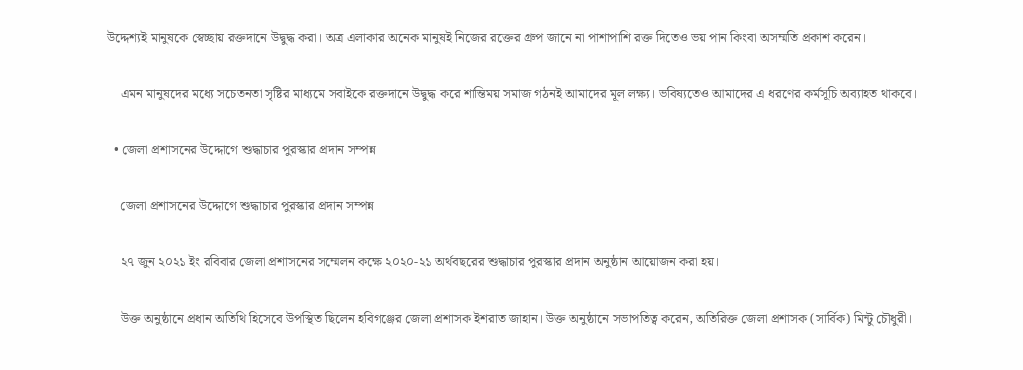উদ্দেশ্যই মানুষকে স্বেচ্ছায় রক্তদানে উদ্বুদ্ধ করা। অত্র এলাকার অনেক মানুষই নিজের রক্তের গ্রুপ জানে না পাশাপাশি রক্ত দিতেও ভয় পান কিংবা অসম্মতি প্রকাশ করেন।

    এমন মানুষদের মধ্যে সচেতনতা সৃষ্টির মাধ্যমে সবাইকে রক্তদানে উদ্বুদ্ধ করে শান্তিময় সমাজ গঠনই আমাদের মূল লক্ষ্য। ভবিষ্যতেও আমাদের এ ধরণের কর্মসূচি অব্যাহত থাকবে।

  • জেলা প্রশাসনের উদ্দোগে শুদ্ধাচার পুরস্কার প্রদান সম্পন্ন

    জেলা প্রশাসনের উদ্দোগে শুদ্ধাচার পুরস্কার প্রদান সম্পন্ন

    ২৭ জুন ২০২১ ইং রবিবার জেলা প্রশাসনের সম্মেলন কক্ষে ২০২০-২১ অর্থবছরের শুদ্ধাচার পুরস্কার প্রদান অনুষ্ঠান আয়োজন করা হয়।

    উক্ত অনুষ্ঠানে প্রধান অতিথি হিসেবে উপস্থিত ছিলেন হবিগঞ্জের জেলা প্রশাসক ইশরাত জাহান। উক্ত অনুষ্ঠানে সভাপতিত্ব করেন, অতিরিক্ত জেলা প্রশাসক (সার্বিক) মিন্টু চৌধুরী।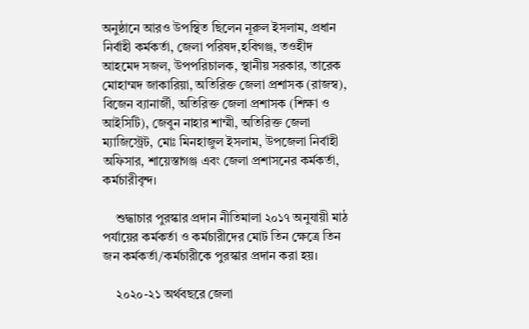অনুষ্ঠানে আরও উপস্থিত ছিলেন নূরুল ইসলাম, প্রধান নির্বাহী কর্মকর্তা, জেলা পরিষদ,হবিগঞ্জ, তওহীদ আহমেদ সজল, উপপরিচালক, স্থানীয় সরকার, তারেক মোহাম্মদ জাকারিয়া, অতিরিক্ত জেলা প্রশাসক (রাজস্ব), বিজেন ব্যানার্জী, অতিরিক্ত জেলা প্রশাসক (শিক্ষা ও আইসিটি), জেবুন নাহার শাম্মী, অতিরিক্ত জেলা ম্যাজিস্ট্রেট, মোঃ মিনহাজুল ইসলাম, উপজেলা নির্বাহী অফিসার, শায়েস্তাগঞ্জ এবং জেলা প্রশাসনের কর্মকর্তা, কর্মচারীবৃন্দ।

    শুদ্ধাচার পুরস্কার প্রদান নীতিমালা ২০১৭ অনুযায়ী মাঠ পর্যায়ের কর্মকর্তা ও কর্মচারীদের মোট তিন ক্ষেত্রে তিন জন কর্মকর্তা/কর্মচারীকে পুরস্কার প্রদান করা হয়।

    ২০২০-২১ অর্থবছরে জেলা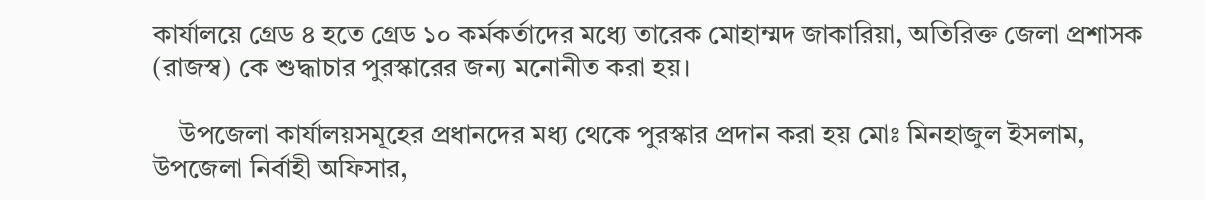কার্যালয়ে গ্রেড ৪ হতে গ্রেড ১০ কর্মকর্তাদের মধ্যে তারেক মোহাম্মদ জাকারিয়া, অতিরিক্ত জেলা প্রশাসক (রাজস্ব) কে শুদ্ধাচার পুরস্কারের জন্য মনোনীত করা হয়।

    উপজেলা কার্যালয়সমূহের প্রধানদের মধ্য থেকে পুরস্কার প্রদান করা হয় মোঃ মিনহাজুল ইসলাম, উপজেলা নির্বাহী অফিসার,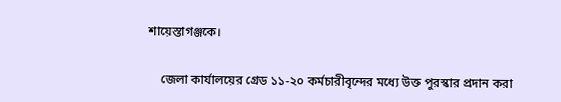শায়েস্তাগঞ্জকে।

    জেলা কার্যালয়ের গ্রেড ১১-২০ কর্মচারীবৃন্দের মধ্যে উক্ত পুরস্কার প্রদান করা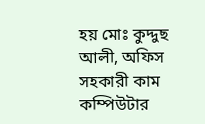হয় মোঃ কুদ্দুছ আলী, অফিস সহকারী কাম কম্পিউটার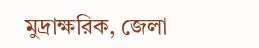মুদ্রাক্ষরিক, জেলা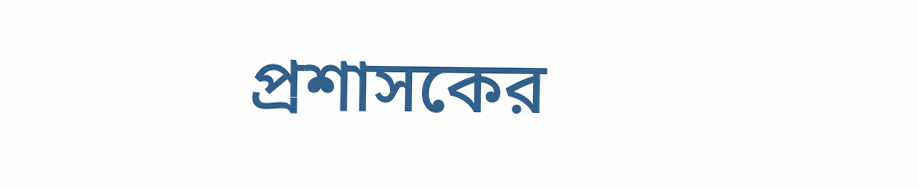প্রশাসকের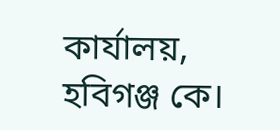কার্যালয়, হবিগঞ্জ কে।